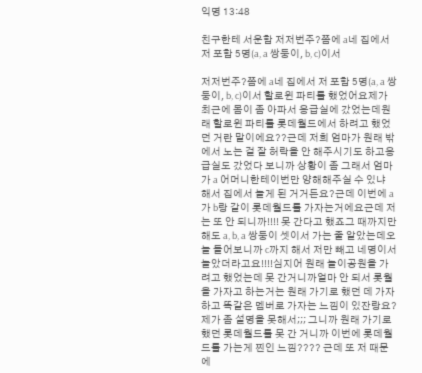익명 13:48

친구한테 서운함 저저번주?쯤에 a네 집에서 저 포함 5명(a, a 쌍둥이, b, c)이서

저저번주?쯤에 a네 집에서 저 포함 5명(a, a 쌍둥이, b, c)이서 할로윈 파티를 했었어요제가 최근에 몸이 좀 아파서 응급실에 갔었는데원래 할로윈 파티를 롯데월드에서 하려고 했었던 거란 말이에요??근데 저희 엄마가 원래 밖에서 노는 걸 잘 허락을 안 해주시기도 하고응급실도 갔었다 보니까 상황이 좀 그래서 엄마가 a 어머니한테이번만 양해해주실 수 있냐 해서 집에서 놀게 된 거거든요?근데 이번에 a가 b랑 같이 롯데월드를 가자는거에요근데 저는 또 안 되니까!!!! 못 간다고 했죠그 때까지만 해도 a, b, a 쌍둥이 셋이서 가는 줄 알았는데오늘 들어보니까 c까지 해서 저만 빼고 네명이서 놀았더라고요!!!!심지어 원래 놀이공원을 가려고 했었는데 못 간거니까얼마 안 되서 롯월을 가자고 하는거는 원래 가기로 했던 데 가자하고 똑같은 멤버로 가자는 느낌이 있잔랑요? 제가 좀 설명을 못해서;;; 그니까 원래 가기로 했던 롯데월드를 못 간 거니까 이번에 롯데월드를 가는게 찐인 느낌???? 근데 또 저 때문에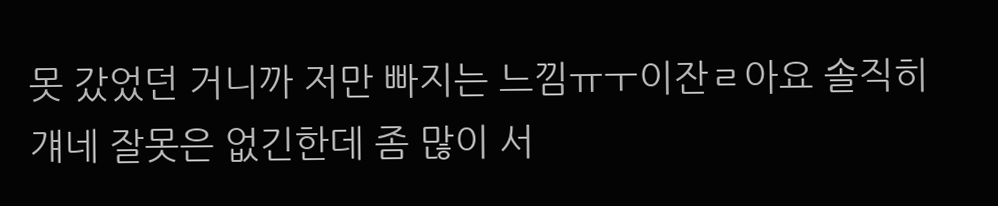못 갔었던 거니까 저만 빠지는 느낌ㅠㅜ이잔ㄹ아요 솔직히 걔네 잘못은 없긴한데 좀 많이 서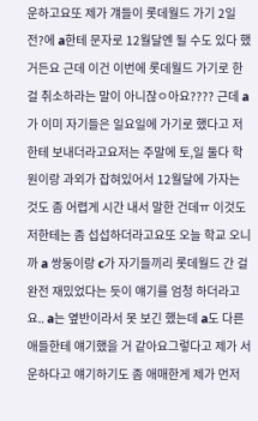운하고요또 제가 걔들이 롯데월드 가기 2일 전?에 a한테 문자로 12월달엔 될 수도 있다 했거든요 근데 이건 이번에 롯데월드 가기로 한 걸 취소하라는 말이 아니잖ㅇ아요???? 근데 a가 이미 자기들은 일요일에 가기로 했다고 저한테 보내더라고요저는 주말에 토,일 둘다 학원이랑 과외가 잡혀있어서 12월달에 가자는 것도 좀 어렵게 시간 내서 말한 건데ㅠ 이것도 저한테는 좀 섭섭하더라고요또 오늘 학교 오니까 a 쌍둥이랑 c가 자기들끼리 롯데월드 간 걸 완전 재밌었다는 듯이 얘기를 엄청 하더라고요.. a는 옆반이라서 못 보긴 했는데 a도 다른 애들한테 얘기했을 거 같아요그렇다고 제가 서운하다고 얘기하기도 좀 애매한게 제가 먼저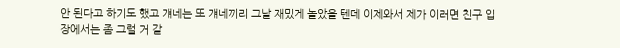안 된다고 하기도 했고 걔네는 또 걔네끼리 그날 재밌게 놀았을 텐데 이제와서 제가 이러면 친구 입장에서는 좀 그럴 거 같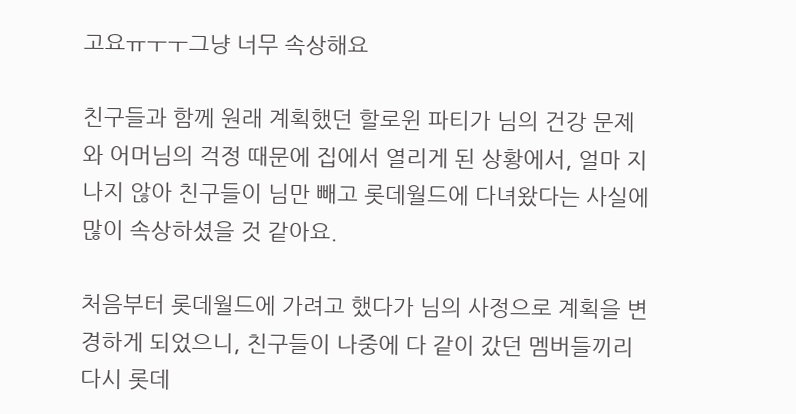고요ㅠㅜㅜ그냥 너무 속상해요

친구들과 함께 원래 계획했던 할로윈 파티가 님의 건강 문제와 어머님의 걱정 때문에 집에서 열리게 된 상황에서, 얼마 지나지 않아 친구들이 님만 빼고 롯데월드에 다녀왔다는 사실에 많이 속상하셨을 것 같아요.

처음부터 롯데월드에 가려고 했다가 님의 사정으로 계획을 변경하게 되었으니, 친구들이 나중에 다 같이 갔던 멤버들끼리 다시 롯데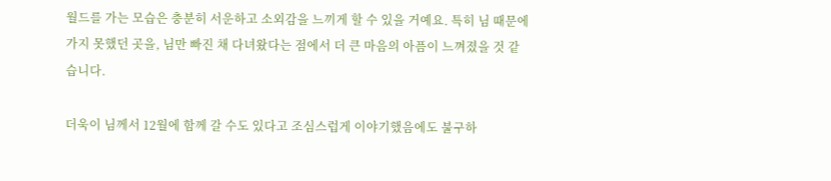월드를 가는 모습은 충분히 서운하고 소외감을 느끼게 할 수 있을 거예요. 특히 님 때문에 가지 못했던 곳을, 님만 빠진 채 다녀왔다는 점에서 더 큰 마음의 아픔이 느껴졌을 것 같습니다.

더욱이 님께서 12월에 함께 갈 수도 있다고 조심스럽게 이야기했음에도 불구하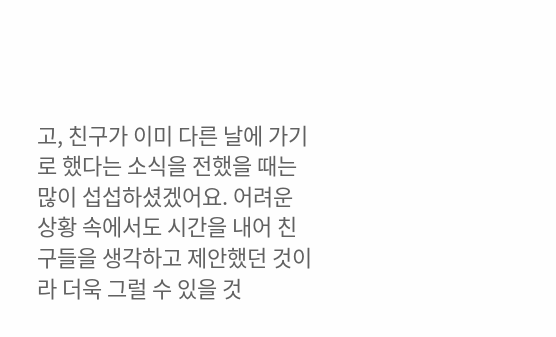고, 친구가 이미 다른 날에 가기로 했다는 소식을 전했을 때는 많이 섭섭하셨겠어요. 어려운 상황 속에서도 시간을 내어 친구들을 생각하고 제안했던 것이라 더욱 그럴 수 있을 것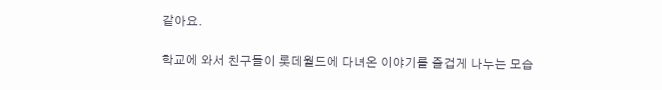같아요.

학교에 와서 친구들이 롯데월드에 다녀온 이야기를 즐겁게 나누는 모습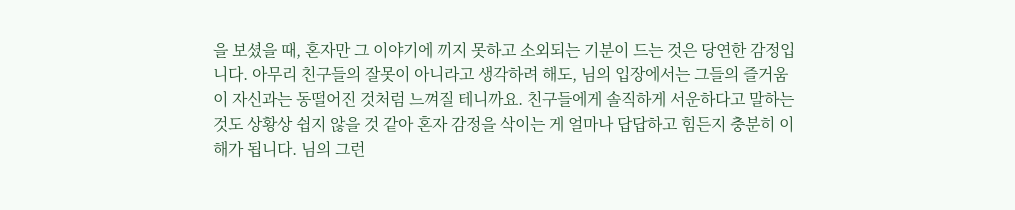을 보셨을 때, 혼자만 그 이야기에 끼지 못하고 소외되는 기분이 드는 것은 당연한 감정입니다. 아무리 친구들의 잘못이 아니라고 생각하려 해도, 님의 입장에서는 그들의 즐거움이 자신과는 동떨어진 것처럼 느껴질 테니까요. 친구들에게 솔직하게 서운하다고 말하는 것도 상황상 쉽지 않을 것 같아 혼자 감정을 삭이는 게 얼마나 답답하고 힘든지 충분히 이해가 됩니다. 님의 그런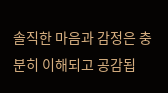솔직한 마음과 감정은 충분히 이해되고 공감됩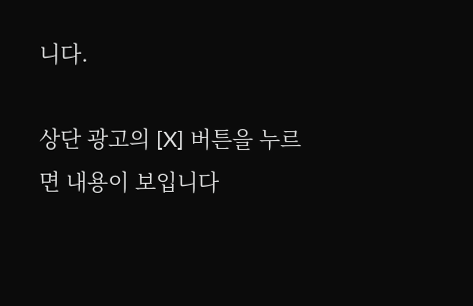니다.

상단 광고의 [X] 버튼을 누르면 내용이 보입니다